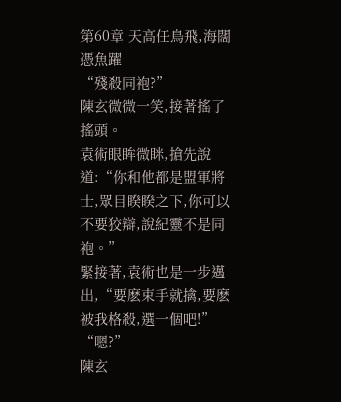第60章 天高任鳥飛,海闊憑魚躍
“殘殺同袍?”
陳玄微微一笑,接著搖了搖頭。
袁術眼眸微眯,搶先說道:“你和他都是盟軍將士,眾目睽睽之下,你可以不要狡辯,說紀靈不是同袍。”
緊接著,袁術也是一步邁出,“要麽束手就擒,要麽被我格殺,選一個吧!”
“嗯?”
陳玄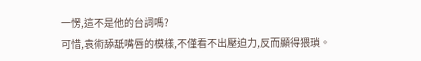一愣,這不是他的台詞嗎?
可惜,袁術舔舐嘴唇的模樣,不僅看不出壓迫力,反而顯得猥瑣。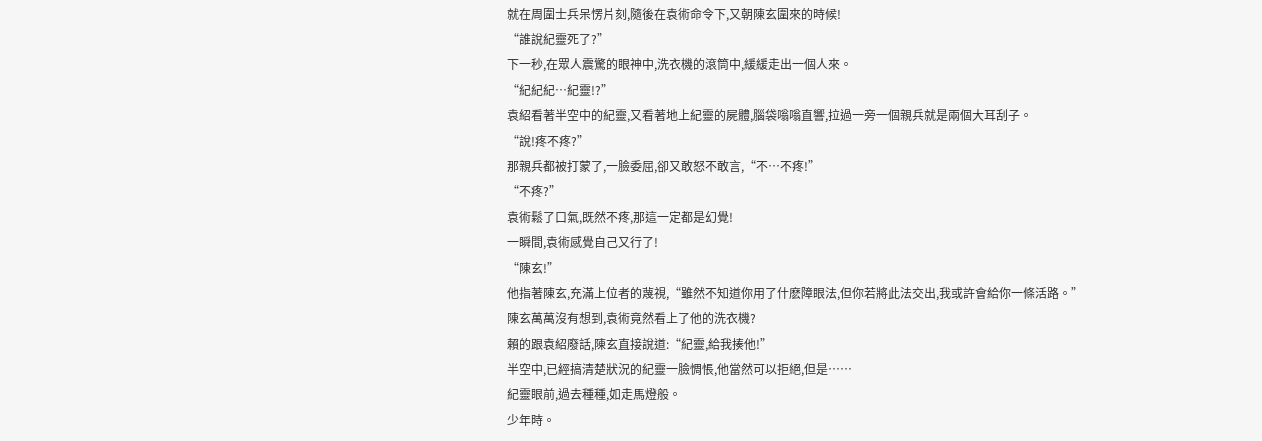就在周圍士兵呆愣片刻,隨後在袁術命令下,又朝陳玄圍來的時候!
“誰說紀靈死了?”
下一秒,在眾人震驚的眼神中,洗衣機的滾筒中,緩緩走出一個人來。
“紀紀紀…紀靈!?”
袁紹看著半空中的紀靈,又看著地上紀靈的屍體,腦袋嗡嗡直響,拉過一旁一個親兵就是兩個大耳刮子。
“說!疼不疼?”
那親兵都被打蒙了,一臉委屈,卻又敢怒不敢言,“不…不疼!”
“不疼?”
袁術鬆了口氣,既然不疼,那這一定都是幻覺!
一瞬間,袁術感覺自己又行了!
“陳玄!”
他指著陳玄,充滿上位者的蔑視,“雖然不知道你用了什麽障眼法,但你若將此法交出,我或許會給你一條活路。”
陳玄萬萬沒有想到,袁術竟然看上了他的洗衣機?
賴的跟袁紹廢話,陳玄直接說道:“紀靈,給我揍他!”
半空中,已經搞清楚狀況的紀靈一臉惆悵,他當然可以拒絕,但是……
紀靈眼前,過去種種,如走馬燈般。
少年時。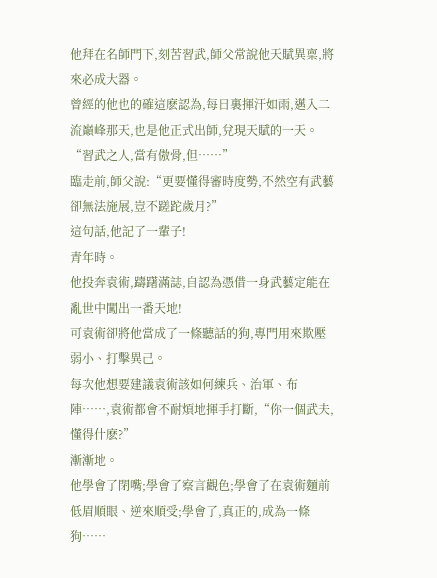他拜在名師門下,刻苦習武,師父常說他天賦異稟,將來必成大器。
曾經的他也的確這麽認為,每日裏揮汗如雨,邁入二流巔峰那天,也是他正式出師,兌現天賦的一天。
“習武之人,當有傲骨,但……”
臨走前,師父說:“更要懂得審時度勢,不然空有武藝卻無法施展,豈不蹉跎歲月?”
這句話,他記了一輩子!
青年時。
他投奔袁術,躊躇滿誌,自認為憑借一身武藝定能在亂世中闖出一番天地!
可袁術卻將他當成了一條聽話的狗,專門用來欺壓弱小、打擊異己。
每次他想要建議袁術該如何練兵、治軍、布陣……,袁術都會不耐煩地揮手打斷,“你一個武夫,懂得什麽?”
漸漸地。
他學會了閉嘴;學會了察言觀色;學會了在袁術麵前低眉順眼、逆來順受;學會了,真正的,成為一條狗……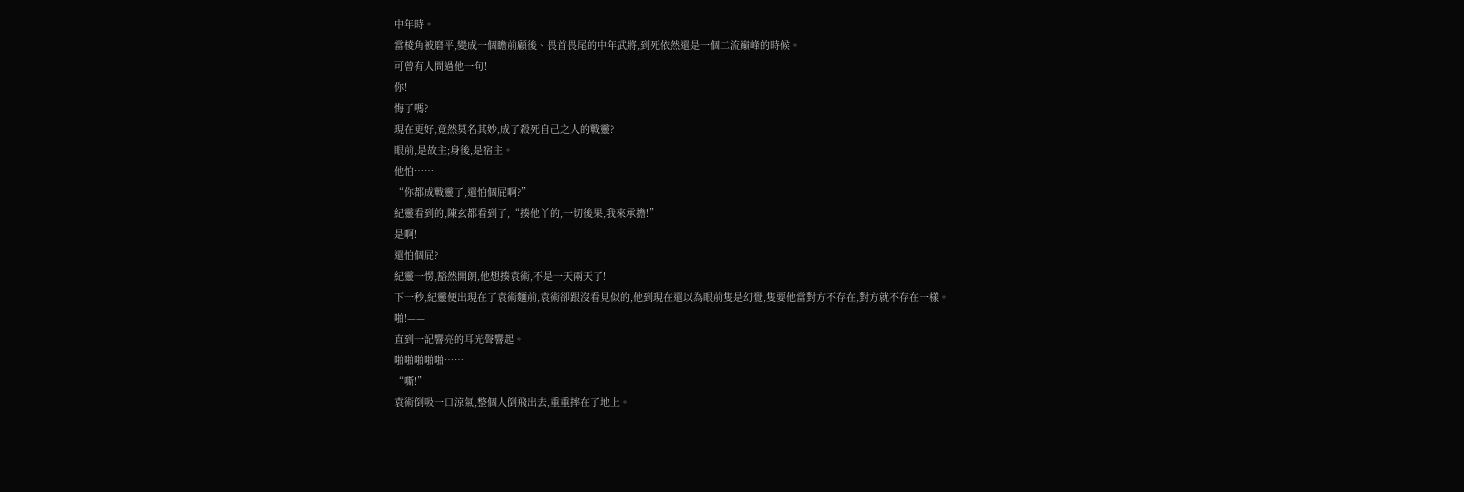中年時。
當棱角被磨平,變成一個瞻前顧後、畏首畏尾的中年武將,到死依然還是一個二流巔峰的時候。
可曾有人問過他一句!
你!
悔了嗎?
現在更好,竟然莫名其妙,成了殺死自己之人的戰靈?
眼前,是故主;身後,是宿主。
他怕……
“你都成戰靈了,還怕個屁啊?”
紀靈看到的,陳玄都看到了,“揍他丫的,一切後果,我來承擔!”
是啊!
還怕個屁?
紀靈一愣,豁然開朗,他想揍袁術,不是一天兩天了!
下一秒,紀靈便出現在了袁術麵前,袁術卻跟沒看見似的,他到現在還以為眼前隻是幻覺,隻要他當對方不存在,對方就不存在一樣。
啪!——
直到一記響亮的耳光聲響起。
啪啪啪啪啪……
“嘶!”
袁術倒吸一口涼氣,整個人倒飛出去,重重摔在了地上。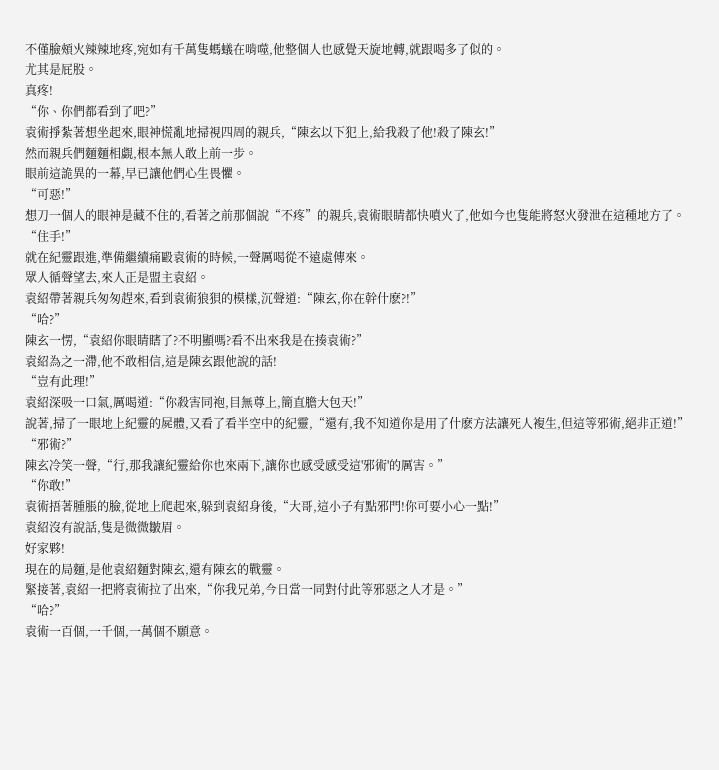不僅臉頰火辣辣地疼,宛如有千萬隻螞蟻在啃噬,他整個人也感覺天旋地轉,就跟喝多了似的。
尤其是屁股。
真疼!
“你、你們都看到了吧?”
袁術掙紮著想坐起來,眼神慌亂地掃視四周的親兵,“陳玄以下犯上,給我殺了他!殺了陳玄!”
然而親兵們麵麵相覷,根本無人敢上前一步。
眼前這詭異的一幕,早已讓他們心生畏懼。
“可惡!”
想刀一個人的眼神是藏不住的,看著之前那個說“不疼”的親兵,袁術眼睛都快噴火了,他如今也隻能將怒火發泄在這種地方了。
“住手!”
就在紀靈跟進,準備繼續痛毆袁術的時候,一聲厲喝從不遠處傳來。
眾人循聲望去,來人正是盟主袁紹。
袁紹帶著親兵匆匆趕來,看到袁術狼狽的模樣,沉聲道:“陳玄,你在幹什麽?!”
“哈?”
陳玄一愣,“袁紹你眼睛瞎了?不明顯嗎?看不出來我是在揍袁術?”
袁紹為之一滯,他不敢相信,這是陳玄跟他說的話!
“豈有此理!”
袁紹深吸一口氣,厲喝道:“你殺害同袍,目無尊上,簡直膽大包天!”
說著,掃了一眼地上紀靈的屍體,又看了看半空中的紀靈,“還有,我不知道你是用了什麽方法讓死人複生,但這等邪術,絕非正道!”
“邪術?”
陳玄冷笑一聲,“行,那我讓紀靈給你也來兩下,讓你也感受感受這'邪術'的厲害。”
“你敢!”
袁術捂著腫脹的臉,從地上爬起來,躲到袁紹身後,“大哥,這小子有點邪門!你可要小心一點!”
袁紹沒有說話,隻是微微皺眉。
好家夥!
現在的局麵,是他袁紹麵對陳玄,還有陳玄的戰靈。
緊接著,袁紹一把將袁術拉了出來,“你我兄弟,今日當一同對付此等邪惡之人才是。”
“哈?”
袁術一百個,一千個,一萬個不願意。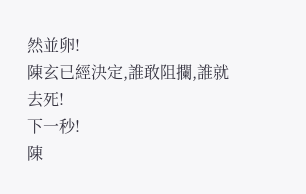然並卵!
陳玄已經決定,誰敢阻攔,誰就去死!
下一秒!
陳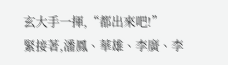玄大手一揮,“都出來吧!”
緊接著,潘鳳、華雄、李廣、李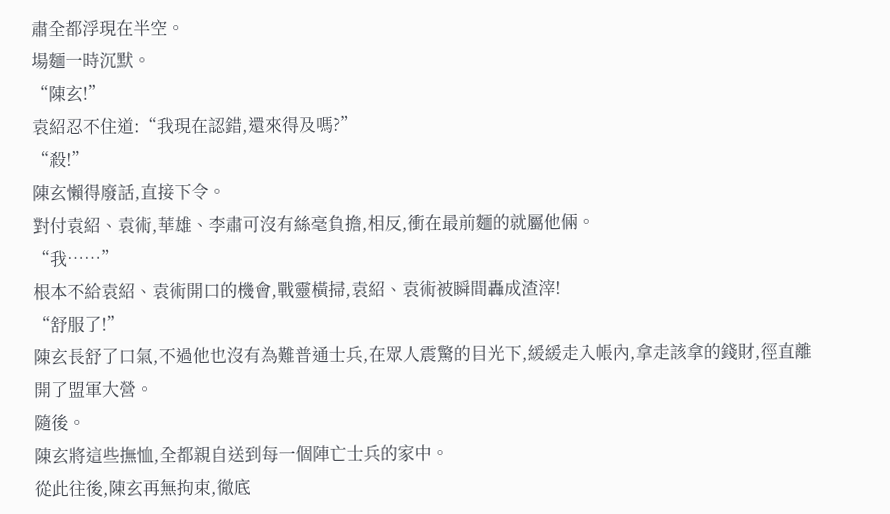肅全都浮現在半空。
場麵一時沉默。
“陳玄!”
袁紹忍不住道:“我現在認錯,還來得及嗎?”
“殺!”
陳玄懶得廢話,直接下令。
對付袁紹、袁術,華雄、李肅可沒有絲毫負擔,相反,衝在最前麵的就屬他倆。
“我……”
根本不給袁紹、袁術開口的機會,戰靈橫掃,袁紹、袁術被瞬間轟成渣滓!
“舒服了!”
陳玄長舒了口氣,不過他也沒有為難普通士兵,在眾人震驚的目光下,緩緩走入帳內,拿走該拿的錢財,徑直離開了盟軍大營。
隨後。
陳玄將這些撫恤,全都親自送到每一個陣亡士兵的家中。
從此往後,陳玄再無拘束,徹底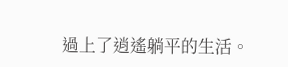過上了逍遙躺平的生活。